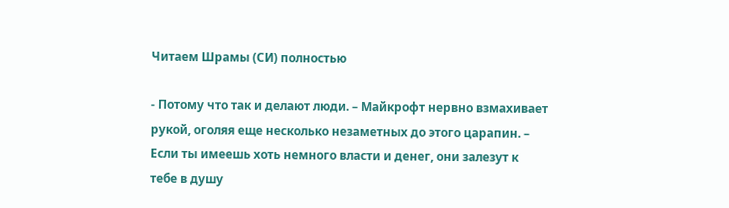Читаем Шрамы (СИ) полностью

- Потому что так и делают люди. – Майкрофт нервно взмахивает рукой, оголяя еще несколько незаметных до этого царапин. – Если ты имеешь хоть немного власти и денег, они залезут к тебе в душу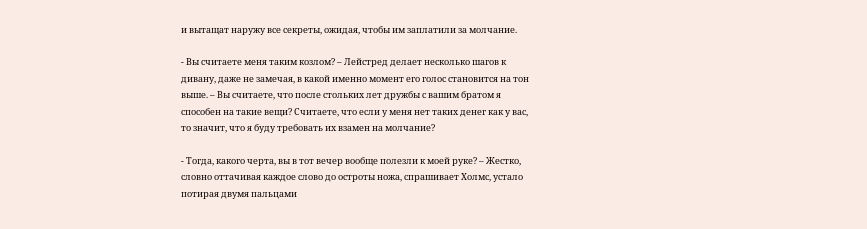и вытащат наружу все секреты, ожидая, чтобы им заплатили за молчание.

- Вы считаете меня таким козлом? – Лейстред делает несколько шагов к дивану, даже не замечая, в какой именно момент его голос становится на тон выше. – Вы считаете, что после стольких лет дружбы с вашим братом я способен на такие вещи? Считаете, что если у меня нет таких денег как у вас, то значит, что я буду требовать их взамен на молчание?

- Тогда, какого черта, вы в тот вечер вообще полезли к моей руке? – Жестко, словно оттачивая каждое слово до остроты ножа, спрашивает Холмс, устало потирая двумя пальцами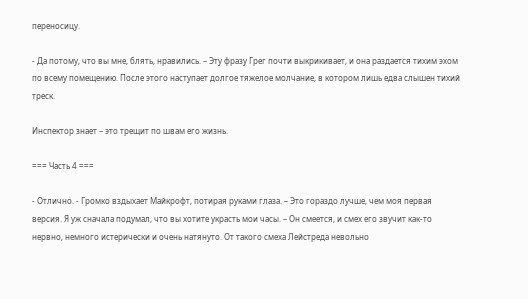переносицу.

- Да потому, что вы мне, блять, нравились. – Эту фразу Грег почти выкрикивает, и она раздается тихим эхом по всему помещению. После этого наступает долгое тяжелое молчание, в котором лишь едва слышен тихий треск.

Инспектор знает – это трещит по швам его жизнь.

=== Часть 4 ===

- Отлично. - Громко вздыхает Майкрофт, потирая руками глаза. – Это гораздо лучше, чем моя первая версия. Я уж сначала подумал, что вы хотите украсть мои часы. – Он смеется, и смех его звучит как-то нервно, немного истерически и очень натянуто. От такого смеха Лейстреда невольно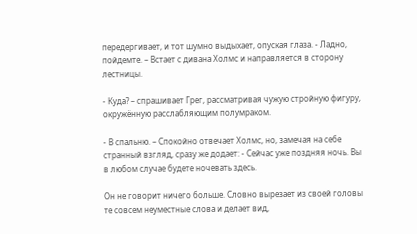передергивает, и тот шумно выдыхает, опуская глаза. - Ладно, пойдемте. – Встает с дивана Холмс и направляется в сторону лестницы.

- Куда? – спрашивает Грег, рассматривая чужую стройную фигуру, окружённую расслабляющим полумраком.

- В спальню. – Спокойно отвечает Холмс, но, замечая на себе странный взгляд, сразу же додает: - Сейчас уже поздняя ночь. Вы в любом случае будете ночевать здесь.

Он не говорит ничего больше. Словно вырезает из своей головы те совсем неуместные слова и делает вид,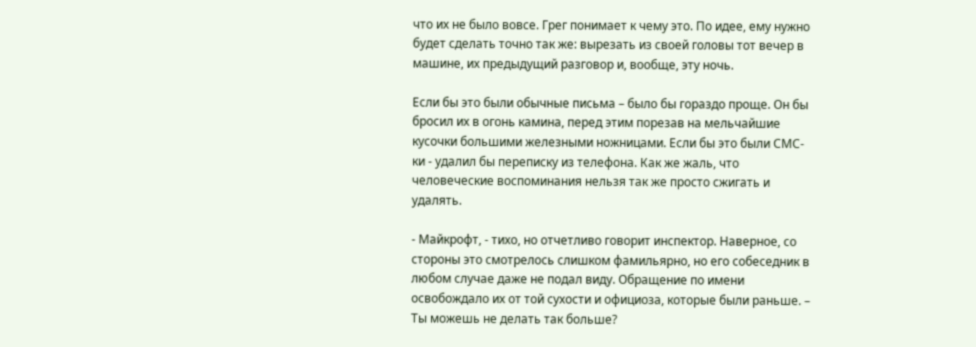что их не было вовсе. Грег понимает к чему это. По идее, ему нужно будет сделать точно так же: вырезать из своей головы тот вечер в машине, их предыдущий разговор и, вообще, эту ночь.

Если бы это были обычные письма – было бы гораздо проще. Он бы бросил их в огонь камина, перед этим порезав на мельчайшие кусочки большими железными ножницами. Если бы это были СМС-ки - удалил бы переписку из телефона. Как же жаль, что человеческие воспоминания нельзя так же просто сжигать и удалять.

- Майкрофт, - тихо, но отчетливо говорит инспектор. Наверное, со стороны это смотрелось слишком фамильярно, но его собеседник в любом случае даже не подал виду. Обращение по имени освобождало их от той сухости и официоза, которые были раньше. – Ты можешь не делать так больше?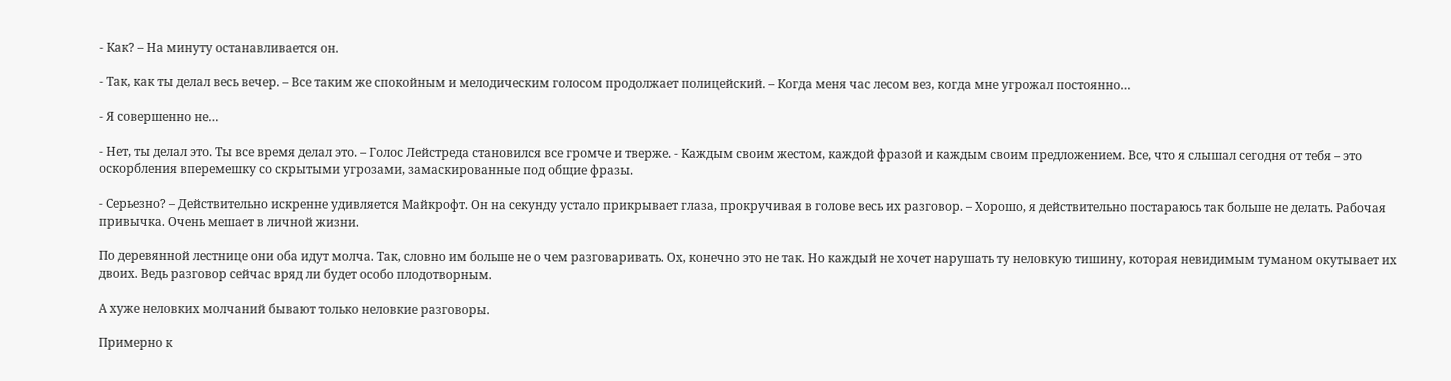- Как? – На минуту останавливается он.

- Так, как ты делал весь вечер. – Все таким же спокойным и мелодическим голосом продолжает полицейский. – Когда меня час лесом вез, когда мне угрожал постоянно…

- Я совершенно не…

- Нет, ты делал это. Ты все время делал это. – Голос Лейстреда становился все громче и тверже. - Каждым своим жестом, каждой фразой и каждым своим предложением. Все, что я слышал сегодня от тебя – это оскорбления вперемешку со скрытыми угрозами, замаскированные под общие фразы.

- Серьезно? – Действительно искренне удивляется Майкрофт. Он на секунду устало прикрывает глаза, прокручивая в голове весь их разговор. – Хорошо, я действительно постараюсь так больше не делать. Рабочая привычка. Очень мешает в личной жизни.

По деревянной лестнице они оба идут молча. Так, словно им больше не о чем разговаривать. Ох, конечно это не так. Но каждый не хочет нарушать ту неловкую тишину, которая невидимым туманом окутывает их двоих. Ведь разговор сейчас вряд ли будет особо плодотворным.

А хуже неловких молчаний бывают только неловкие разговоры.

Примерно к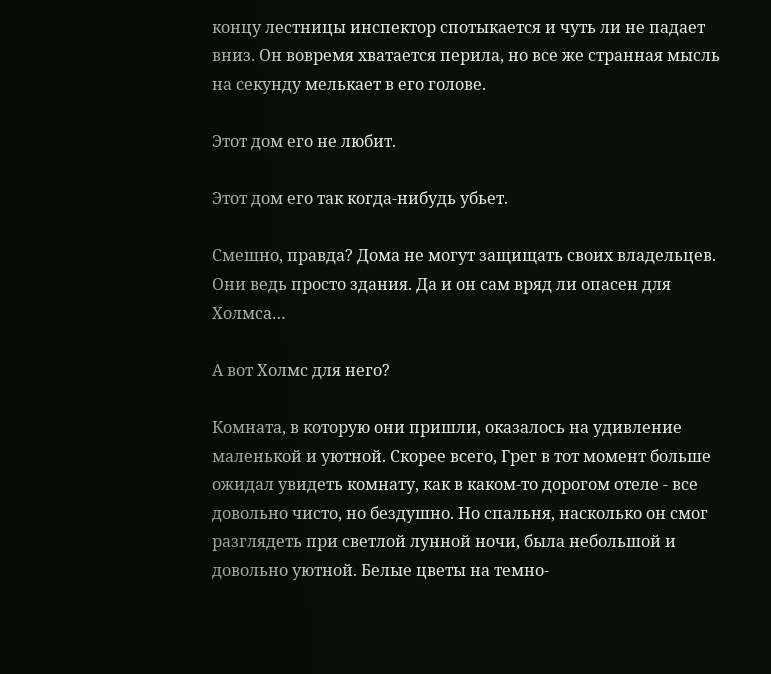концу лестницы инспектор спотыкается и чуть ли не падает вниз. Он вовремя хватается перила, но все же странная мысль на секунду мелькает в его голове.

Этот дом его не любит.

Этот дом его так когда-нибудь убьет.

Смешно, правда? Дома не могут защищать своих владельцев. Они ведь просто здания. Да и он сам вряд ли опасен для Холмса…

А вот Холмс для него?

Комната, в которую они пришли, оказалось на удивление маленькой и уютной. Скорее всего, Грег в тот момент больше ожидал увидеть комнату, как в каком-то дорогом отеле - все довольно чисто, но бездушно. Но спальня, насколько он смог разглядеть при светлой лунной ночи, была небольшой и довольно уютной. Белые цветы на темно-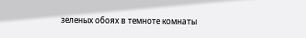зеленых обоях в темноте комнаты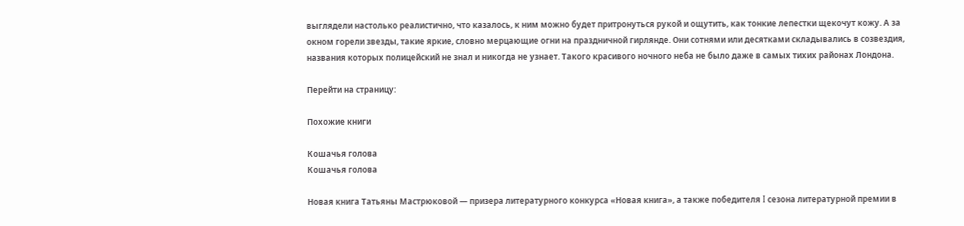выглядели настолько реалистично, что казалось, к ним можно будет притронуться рукой и ощутить, как тонкие лепестки щекочут кожу. А за окном горели звезды, такие яркие, словно мерцающие огни на праздничной гирлянде. Они сотнями или десятками складывались в созвездия, названия которых полицейский не знал и никогда не узнает. Такого красивого ночного неба не было даже в самых тихих районах Лондона.

Перейти на страницу:

Похожие книги

Кошачья голова
Кошачья голова

Новая книга Татьяны Мастрюковой — призера литературного конкурса «Новая книга», а также победителя I сезона литературной премии в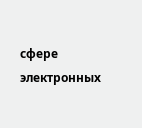сфере электронных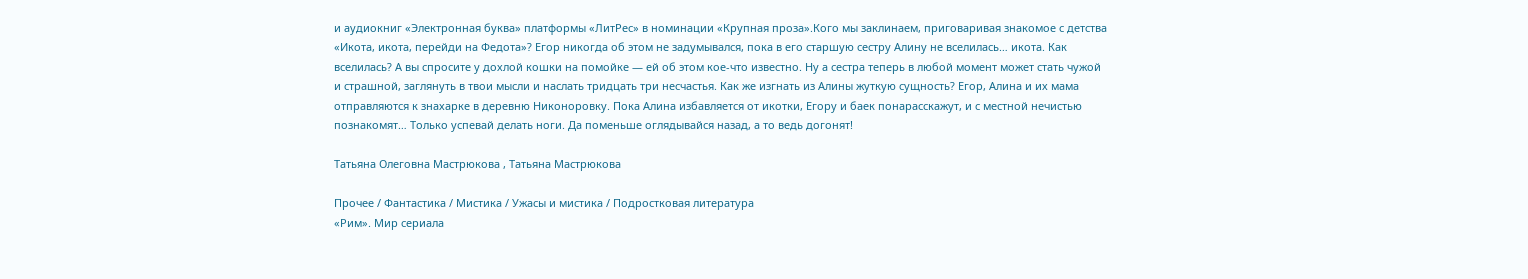и аудиокниг «Электронная буква» платформы «ЛитРес» в номинации «Крупная проза».Кого мы заклинаем, приговаривая знакомое с детства «Икота, икота, перейди на Федота»? Егор никогда об этом не задумывался, пока в его старшую сестру Алину не вселилась… икота. Как вселилась? А вы спросите у дохлой кошки на помойке — ей об этом кое-что известно. Ну а сестра теперь в любой момент может стать чужой и страшной, заглянуть в твои мысли и наслать тридцать три несчастья. Как же изгнать из Алины жуткую сущность? Егор, Алина и их мама отправляются к знахарке в деревню Никоноровку. Пока Алина избавляется от икотки, Егору и баек понарасскажут, и с местной нечистью познакомят… Только успевай делать ноги. Да поменьше оглядывайся назад, а то ведь догонят!

Татьяна Олеговна Мастрюкова , Татьяна Мастрюкова

Прочее / Фантастика / Мистика / Ужасы и мистика / Подростковая литература
«Рим». Мир сериала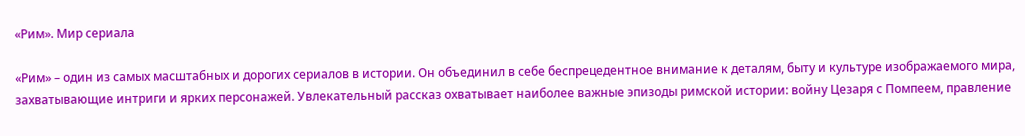«Рим». Мир сериала

«Рим» – один из самых масштабных и дорогих сериалов в истории. Он объединил в себе беспрецедентное внимание к деталям, быту и культуре изображаемого мира, захватывающие интриги и ярких персонажей. Увлекательный рассказ охватывает наиболее важные эпизоды римской истории: войну Цезаря с Помпеем, правление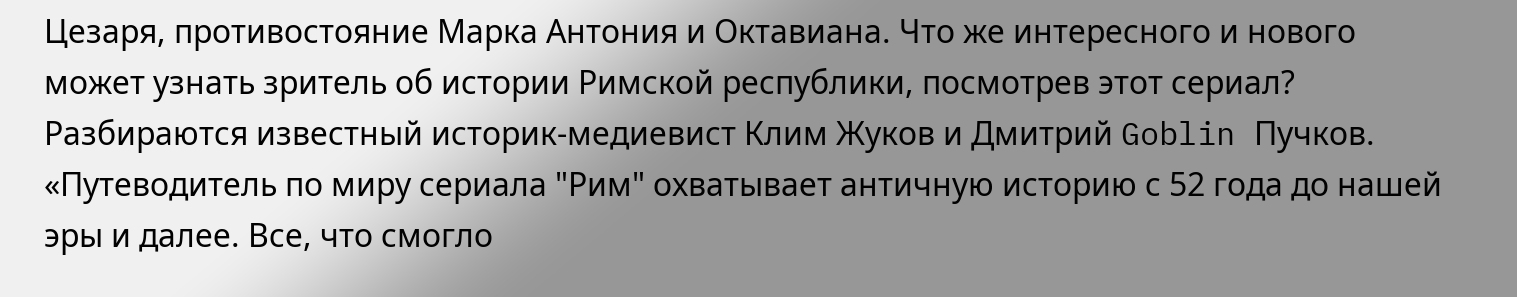Цезаря, противостояние Марка Антония и Октавиана. Что же интересного и нового может узнать зритель об истории Римской республики, посмотрев этот сериал? Разбираются известный историк-медиевист Клим Жуков и Дмитрий Goblin Пучков. «Путеводитель по миру сериала "Рим" охватывает античную историю с 52 года до нашей эры и далее. Все, что смогло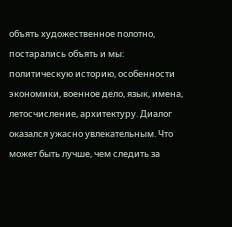объять художественное полотно, постарались объять и мы: политическую историю, особенности экономики, военное дело, язык, имена, летосчисление, архитектуру. Диалог оказался ужасно увлекательным. Что может быть лучше, чем следить за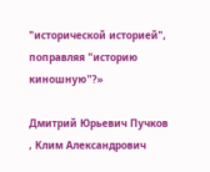"исторической историей", поправляя "историю киношную"?»

Дмитрий Юрьевич Пучков , Клим Александрович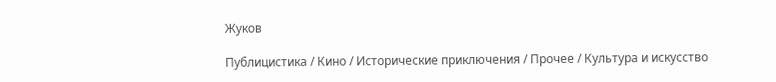Жуков

Публицистика / Кино / Исторические приключения / Прочее / Культура и искусство